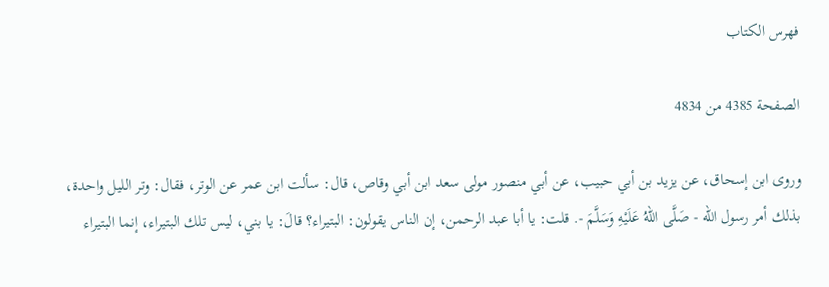فهرس الكتاب

الصفحة 4385 من 4834

وروى ابن إسحاق، عن يزيد بن أبي حبيب، عن أبي منصور مولى سعد ابن أبي وقاص، قال: سألت ابن عمر عن الوتر، فقال: وتر الليل واحدة، بذلك أمر رسول الله - صَلَّى اللهُ عَلَيْهِ وَسَلَّمَ -. قلت: يا أبا عبد الرحمن، إن الناس يقولون: البتيراء؟ قالَ: يا بني، ليس تلك البتيراء، إنما البتيراء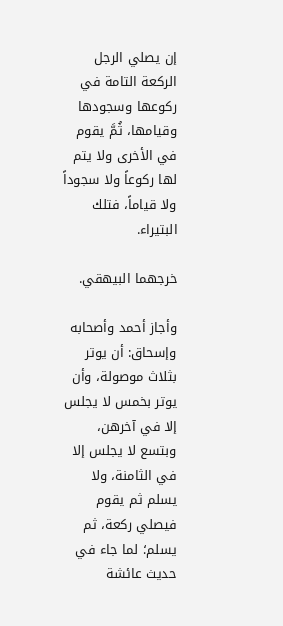إن يصلي الرجل الركعة التامة في ركوعها وسجودها وقيامها، ثُمَّ يقوم في الأخرى ولا يتم لها ركوعاً ولا سجوداً ولا قياماً، فتلك البتيراء.

خرجهما البيهقي.

وأجاز أحمد وأصحابه وإسحاق: أن يوتر بثلاث موصولة، وأن يوتر بخمس لا يجلس إلا في آخرهن، وبتسع لا يجلس إلا في الثامنة، ولا يسلم ثم يقوم فيصلي ركعة، ثم يسلم؛ لما جاء في حديث عائشة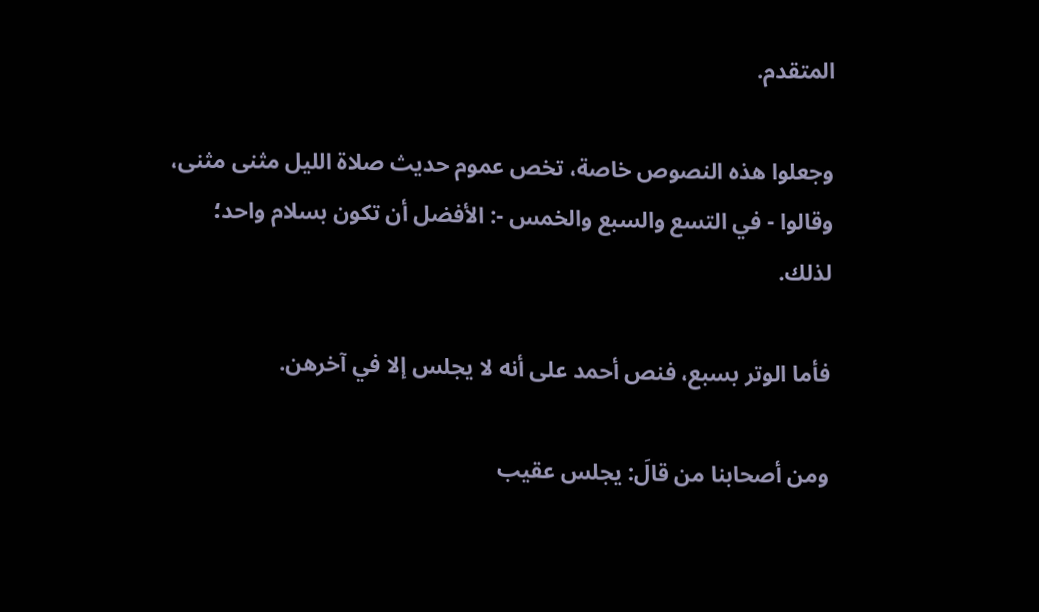المتقدم.

وجعلوا هذه النصوص خاصة، تخص عموم حديث صلاة الليل مثنى مثنى، وقالوا - في التسع والسبع والخمس -: الأفضل أن تكون بسلام واحد؛ لذلك.

فأما الوتر بسبع، فنص أحمد على أنه لا يجلس إلا في آخرهن.

ومن أصحابنا من قالَ: يجلس عقيب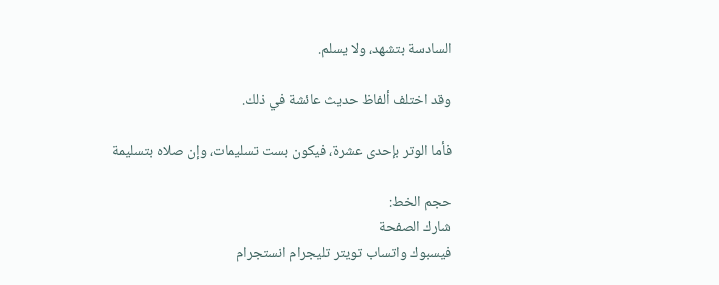السادسة بتشهد، ولا يسلم.

وقد اختلف ألفاظ حديث عائشة في ذلك.

فأما الوتر بإحدى عشرة، فيكون بست تسليمات، وإن صلاه بتسليمة

حجم الخط:
شارك الصفحة
فيسبوك واتساب تويتر تليجرام انستجرام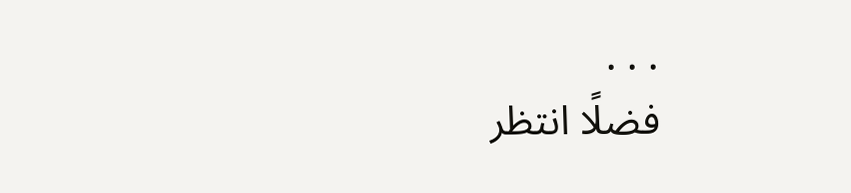. . .
فضلًا انتظر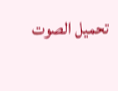تحميل الصوت